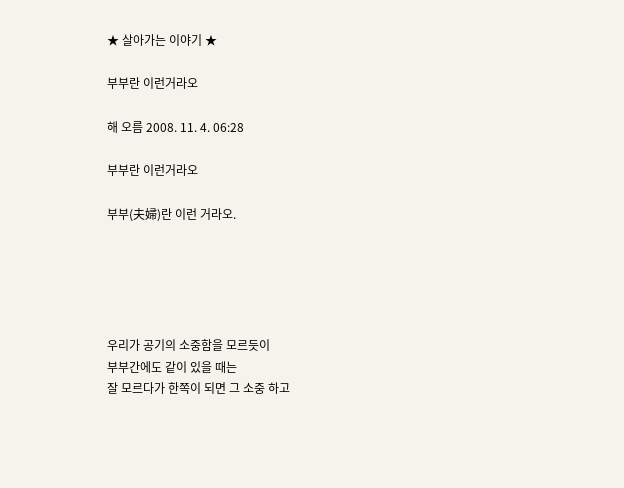★ 살아가는 이야기 ★

부부란 이런거라오

해 오름 2008. 11. 4. 06:28

부부란 이런거라오

부부(夫婦)란 이런 거라오.





우리가 공기의 소중함을 모르듯이
부부간에도 같이 있을 때는
잘 모르다가 한쪽이 되면 그 소중 하고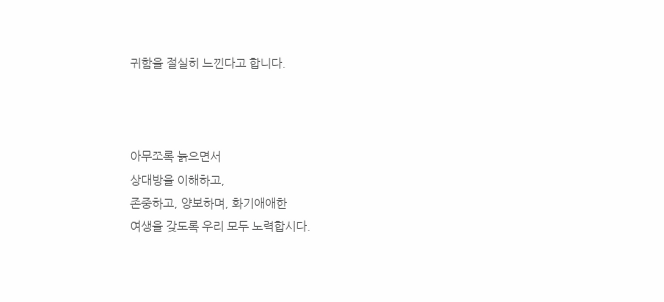귀함을 절실히 느낀다고 합니다.



아무쪼록 늙으면서
상대방을 이해하고,
존중하고, 양보하며, 화기애애한
여생을 갖도록 우리 모두 노력합시다.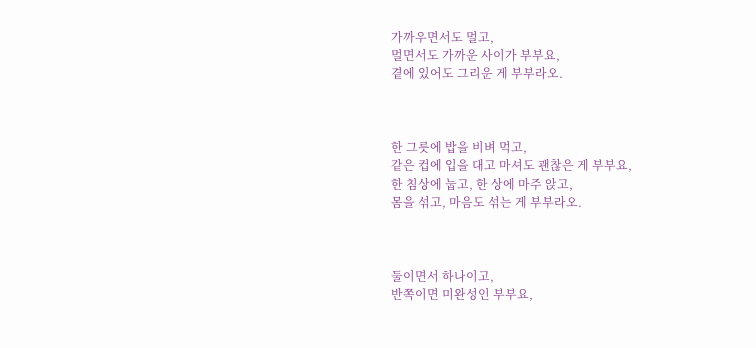가까우면서도 멀고,
멀면서도 가까운 사이가 부부요,
곁에 있어도 그리운 게 부부라오.



한 그릇에 밥을 비벼 먹고,
같은 컵에 입을 대고 마셔도 괜찮은 게 부부요,
한 침상에 눕고, 한 상에 마주 앉고,
몸을 섞고, 마음도 섞는 게 부부라오.



둘이면서 하나이고,
반쪽이면 미완성인 부부요,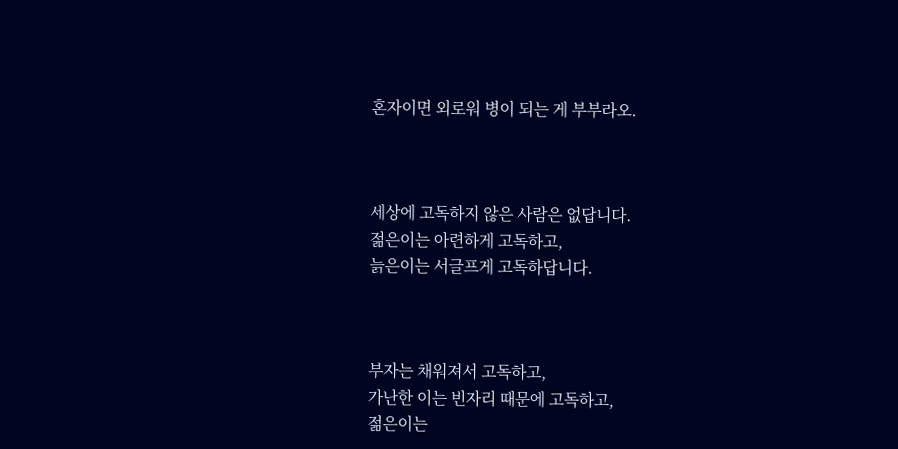혼자이면 외로워 병이 되는 게 부부라오.



세상에 고독하지 않은 사람은 없답니다.
젊은이는 아련하게 고독하고,
늙은이는 서글프게 고독하답니다.



부자는 채워져서 고독하고,
가난한 이는 빈자리 때문에 고독하고,
젊은이는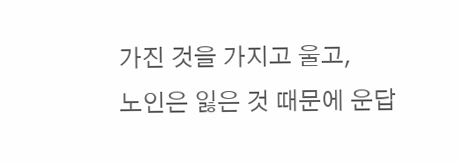가진 것을 가지고 울고,
노인은 잃은 것 때문에 운답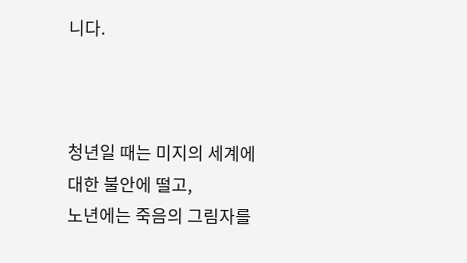니다.



청년일 때는 미지의 세계에 대한 불안에 떨고,
노년에는 죽음의 그림자를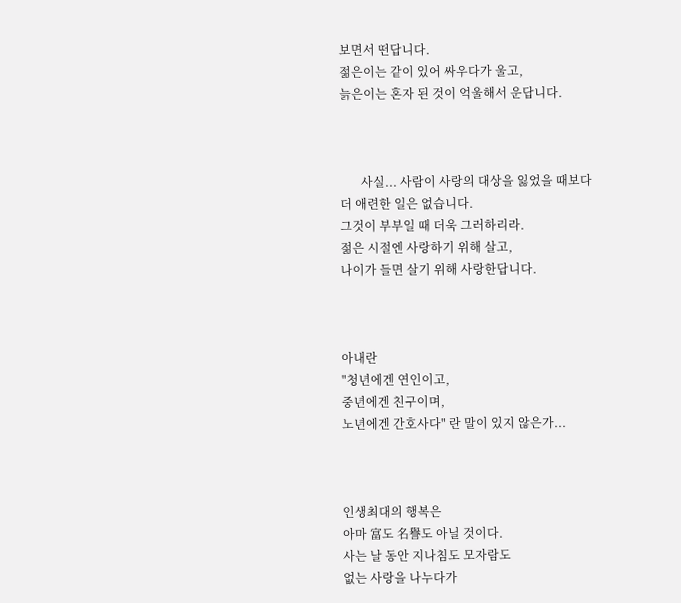보면서 떤답니다.
젊은이는 같이 있어 싸우다가 울고,
늙은이는 혼자 된 것이 억울해서 운답니다.



       사실... 사람이 사랑의 대상을 잃었을 때보다
더 애련한 일은 없습니다.
그것이 부부일 때 더욱 그러하리라.
젊은 시절엔 사랑하기 위해 살고,
나이가 들면 살기 위해 사랑한답니다.



아내란
"청년에겐 연인이고,
중년에겐 친구이며,
노년에겐 간호사다" 란 말이 있지 않은가...



인생최대의 행복은
아마 富도 名譽도 아닐 것이다.
사는 날 동안 지나침도 모자람도
없는 사랑을 나누다가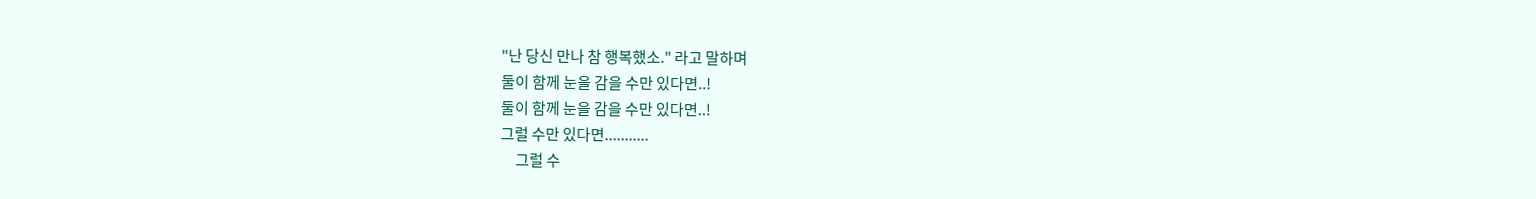"난 당신 만나 참 행복했소." 라고 말하며
둘이 함께 눈을 감을 수만 있다면..!
둘이 함께 눈을 감을 수만 있다면..!
그럴 수만 있다면...........
     그럴 수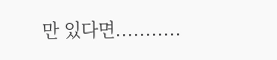만 있다면...........